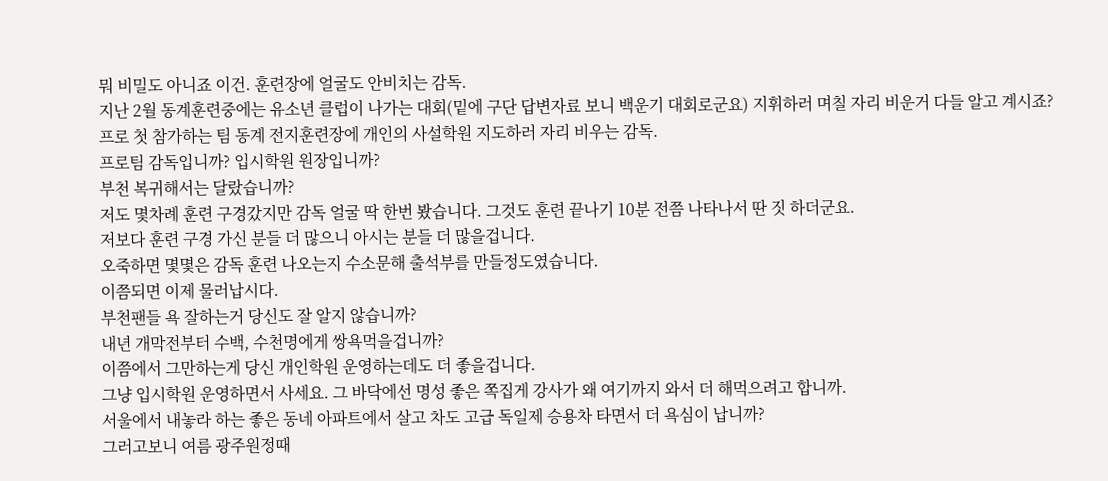뭐 비밀도 아니죠 이건. 훈련장에 얼굴도 안비치는 감독.
지난 2월 동계훈련중에는 유소년 클럽이 나가는 대회(밑에 구단 답변자료 보니 백운기 대회로군요) 지휘하러 며칠 자리 비운거 다들 알고 계시죠?
프로 첫 참가하는 팀 동계 전지훈련장에 개인의 사설학원 지도하러 자리 비우는 감독.
프로팀 감독입니까? 입시학원 원장입니까?
부천 복귀해서는 달랐습니까?
저도 몇차례 훈련 구경갔지만 감독 얼굴 딱 한번 봤습니다. 그것도 훈련 끝나기 10분 전쯤 나타나서 딴 짓 하더군요.
저보다 훈련 구경 가신 분들 더 많으니 아시는 분들 더 많을겁니다.
오죽하면 몇몇은 감독 훈련 나오는지 수소문해 출석부를 만들정도였습니다.
이쯤되면 이제 물러납시다.
부천팬들 욕 잘하는거 당신도 잘 알지 않습니까?
내년 개막전부터 수백, 수천명에게 쌍욕먹을겁니까?
이쯤에서 그만하는게 당신 개인학원 운영하는데도 더 좋을겁니다.
그냥 입시학원 운영하면서 사세요. 그 바닥에선 명성 좋은 쪽집게 강사가 왜 여기까지 와서 더 해먹으려고 합니까.
서울에서 내놓라 하는 좋은 동네 아파트에서 살고 차도 고급 독일제 승용차 타면서 더 욕심이 납니까?
그러고보니 여름 광주원정때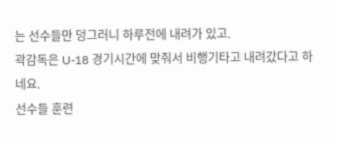는 선수들만 덩그러니 하루전에 내려가 있고.
곽감독은 U-18 경기시간에 맞춰서 비행기타고 내려갔다고 하네요.
선수들 훈련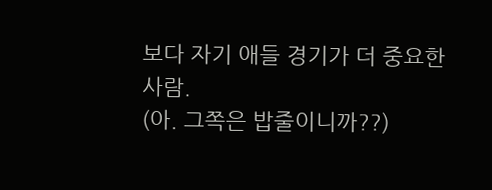보다 자기 애들 경기가 더 중요한 사람.
(아. 그쪽은 밥줄이니까??)